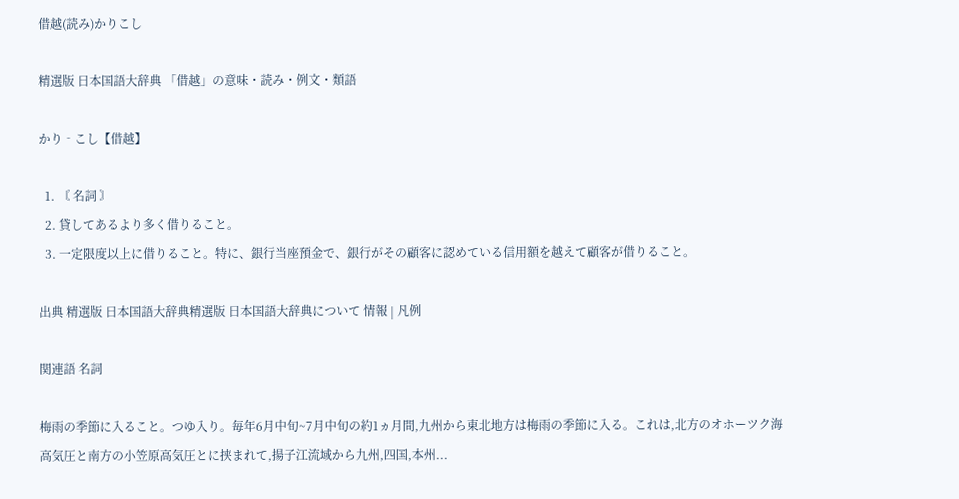借越(読み)かりこし

精選版 日本国語大辞典 「借越」の意味・読み・例文・類語

かり‐こし【借越】

  1. 〘 名詞 〙
  2. 貸してあるより多く借りること。
  3. 一定限度以上に借りること。特に、銀行当座預金で、銀行がその顧客に認めている信用額を越えて顧客が借りること。

出典 精選版 日本国語大辞典精選版 日本国語大辞典について 情報 | 凡例

関連語 名詞

梅雨の季節に入ること。つゆ入り。毎年6月中旬~7月中旬の約1ヵ月間,九州から東北地方は梅雨の季節に入る。これは,北方のオホーツク海高気圧と南方の小笠原高気圧とに挟まれて,揚子江流域から九州,四国,本州...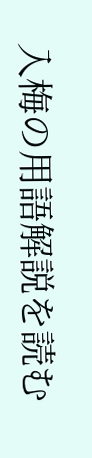入梅の用語解説を読む